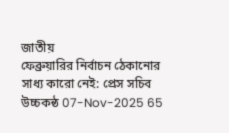জাতীয়
ফেব্রুয়ারির নির্বাচন ঠেকানোর সাধ্য কারো নেই: প্রেস সচিব
উচ্চকন্ঠ 07-Nov-2025 65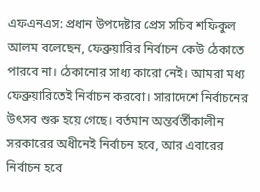এফএনএস: প্রধান উপদেষ্টার প্রেস সচিব শফিকুল আলম বলেছেন, ফেব্রুয়ারির নির্বাচন কেউ ঠেকাতে পারবে না। ঠেকানোর সাধ্য কারো নেই। আমরা মধ্য ফেব্রুয়ারিতেই নির্বাচন করবো। সারাদেশে নির্বাচনের উৎসব শুরু হয়ে গেছে। বর্তমান অন্তর্বর্তীকালীন সরকারের অধীনেই নির্বাচন হবে, আর এবারের নির্বাচন হবে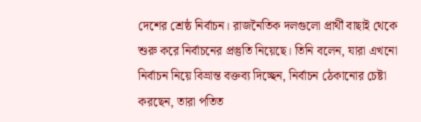দেশের শ্রেষ্ঠ নির্বাচন। রাজনৈতিক দলগুলো প্রার্থী বাছাই থেকে শুরু করে নির্বাচনের প্রস্তুতি নিয়েছে। তিনি বলেন, যারা এখনো নির্বাচন নিয়ে বিভ্রান্ত বক্তব্য দিচ্ছেন, নির্বাচন ঠেকানোর চেষ্টা করছেন, তারা পতিত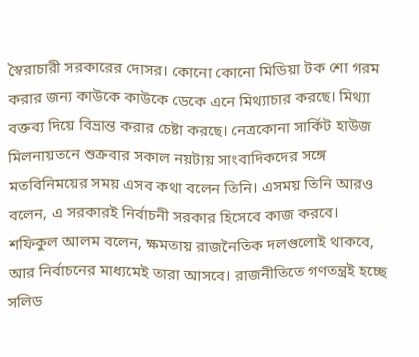স্বৈরাচারী সরকারের দোসর। কোনো কোনো মিডিয়া টক শো গরম করার জন্য কাউকে কাউকে ডেকে এনে মিথ্যাচার করছে। মিথ্যা বক্তব্য দিয়ে বিভ্রান্ত করার চেষ্টা করছে। নেত্রকোনা সার্কিট হাউজ মিলনায়তনে শুক্রবার সকাল নয়টায় সাংবাদিকদের সঙ্গে মতবিনিময়ের সময় এসব কথা বলেন তিনি। এসময় তিনি আরও বলেন, এ সরকারই নির্বাচনী সরকার হিসেবে কাজ করবে। শফিকুল আলম বলেন, ক্ষমতায় রাজনৈতিক দলগুলোই থাকবে, আর নির্বাচনের মাধ্যমেই তারা আসবে। রাজনীতিতে গণতন্ত্রই হচ্ছে সলিড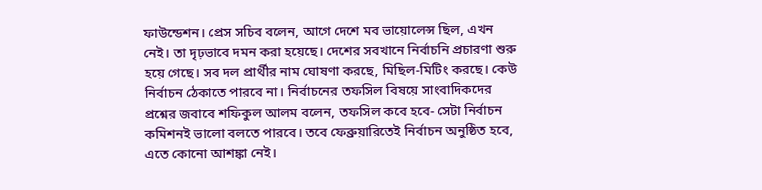ফাউন্ডেশন। প্রেস সচিব বলেন, আগে দেশে মব ভায়োলেন্স ছিল, এখন নেই। তা দৃঢ়ভাবে দমন করা হয়েছে। দেশের সবখানে নির্বাচনি প্রচারণা শুরু হয়ে গেছে। সব দল প্রার্থীর নাম ঘোষণা করছে, মিছিল-মিটিং করছে। কেউ নির্বাচন ঠেকাতে পারবে না। নির্বাচনের তফসিল বিষয়ে সাংবাদিকদের প্রশ্নের জবাবে শফিকুল আলম বলেন, তফসিল কবে হবে- সেটা নির্বাচন কমিশনই ভালো বলতে পারবে। তবে ফেব্রুয়ারিতেই নির্বাচন অনুষ্ঠিত হবে, এতে কোনো আশঙ্কা নেই।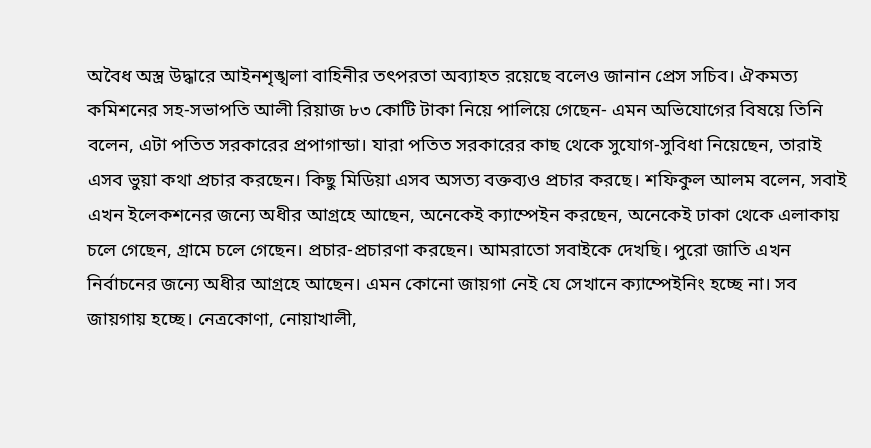অবৈধ অস্ত্র উদ্ধারে আইনশৃঙ্খলা বাহিনীর তৎপরতা অব্যাহত রয়েছে বলেও জানান প্রেস সচিব। ঐকমত্য কমিশনের সহ-সভাপতি আলী রিয়াজ ৮৩ কোটি টাকা নিয়ে পালিয়ে গেছেন- এমন অভিযোগের বিষয়ে তিনি বলেন, এটা পতিত সরকারের প্রপাগান্ডা। যারা পতিত সরকারের কাছ থেকে সুযোগ-সুবিধা নিয়েছেন, তারাই এসব ভুয়া কথা প্রচার করছেন। কিছু মিডিয়া এসব অসত্য বক্তব্যও প্রচার করছে। শফিকুল আলম বলেন, সবাই এখন ইলেকশনের জন্যে অধীর আগ্রহে আছেন, অনেকেই ক্যাম্পেইন করছেন, অনেকেই ঢাকা থেকে এলাকায় চলে গেছেন, গ্রামে চলে গেছেন। প্রচার-প্রচারণা করছেন। আমরাতো সবাইকে দেখছি। পুরো জাতি এখন নির্বাচনের জন্যে অধীর আগ্রহে আছেন। এমন কোনো জায়গা নেই যে সেখানে ক্যাম্পেইনিং হচ্ছে না। সব জায়গায় হচ্ছে। নেত্রকোণা, নোয়াখালী,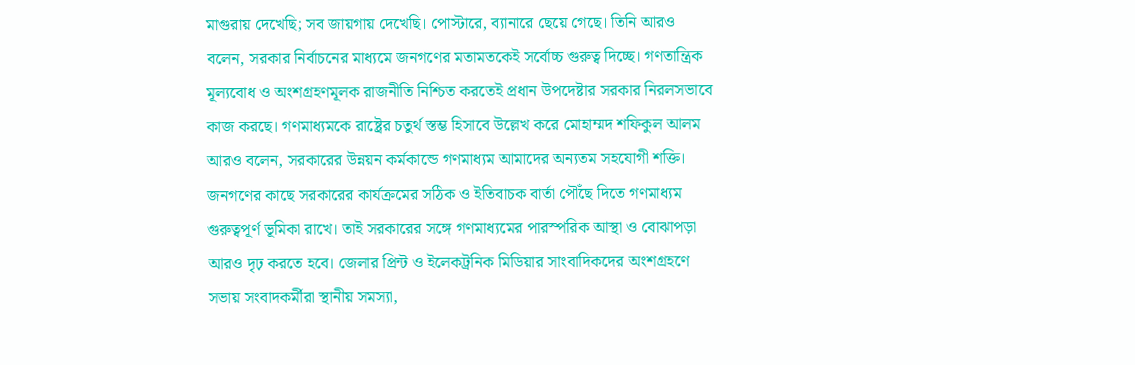মাগুরায় দেখেছি; সব জায়গায় দেখেছি। পোস্টারে, ব্যানারে ছেয়ে গেছে। তিনি আরও বলেন, সরকার নির্বাচনের মাধ্যমে জনগণের মতামতকেই সর্বোচ্চ গুরুত্ব দিচ্ছে। গণতান্ত্রিক মূল্যবোধ ও অংশগ্রহণমূলক রাজনীতি নিশ্চিত করতেই প্রধান উপদেষ্টার সরকার নিরলসভাবে কাজ করছে। গণমাধ্যমকে রাষ্ট্রের চতুর্থ স্তম্ভ হিসাবে উল্লেখ করে মোহাম্মদ শফিকুল আলম আরও বলেন, সরকারের উন্নয়ন কর্মকান্ডে গণমাধ্যম আমাদের অন্যতম সহযোগী শক্তি। জনগণের কাছে সরকারের কার্যক্রমের সঠিক ও ইতিবাচক বার্তা পৌঁছে দিতে গণমাধ্যম গুরুত্বপূর্ণ ভূমিকা রাখে। তাই সরকারের সঙ্গে গণমাধ্যমের পারস্পরিক আস্থা ও বোঝাপড়া আরও দৃঢ় করতে হবে। জেলার প্রিন্ট ও ইলেকট্রনিক মিডিয়ার সাংবাদিকদের অংশগ্রহণে সভায় সংবাদকর্মীরা স্থানীয় সমস্যা,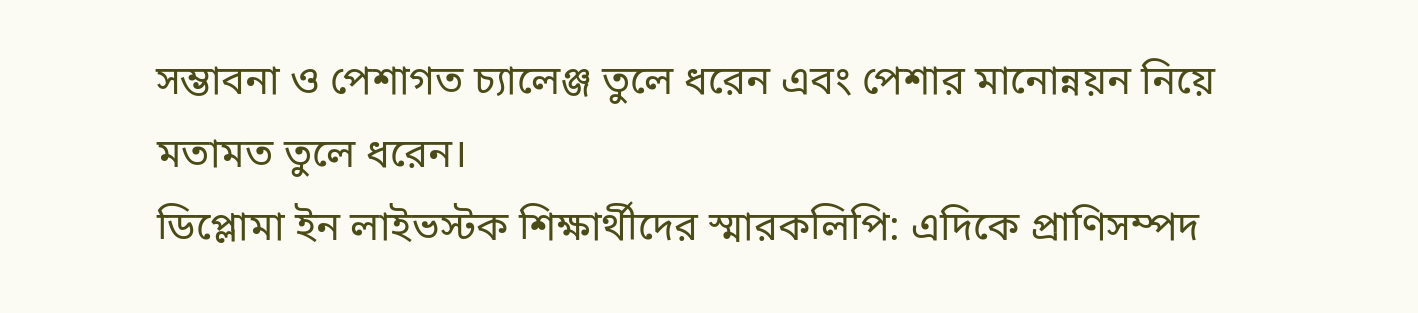সম্ভাবনা ও পেশাগত চ্যালেঞ্জ তুলে ধরেন এবং পেশার মানোন্নয়ন নিয়ে মতামত তুলে ধরেন।
ডিপ্লোমা ইন লাইভস্টক শিক্ষার্থীদের স্মারকলিপি: এদিকে প্রাণিসম্পদ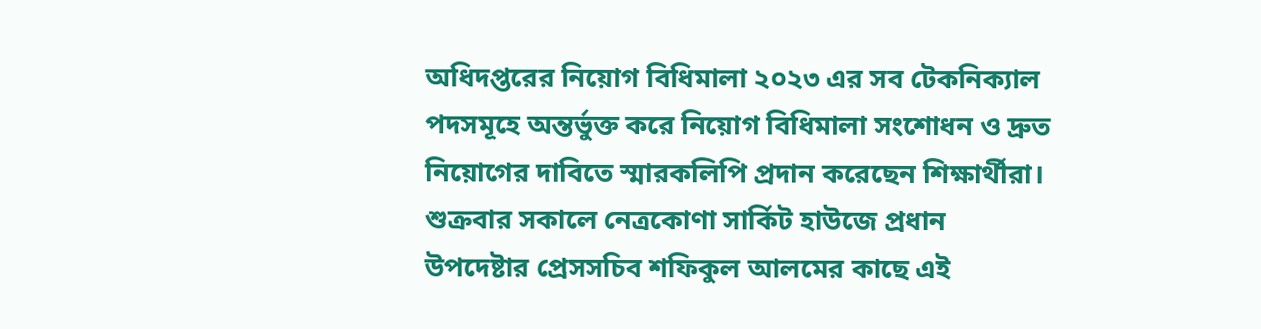অধিদপ্তরের নিয়োগ বিধিমালা ২০২৩ এর সব টেকনিক্যাল পদসমূহে অন্তর্ভুক্ত করে নিয়োগ বিধিমালা সংশোধন ও দ্রুত নিয়োগের দাবিতে স্মারকলিপি প্রদান করেছেন শিক্ষার্থীরা। শুক্রবার সকালে নেত্রকোণা সার্কিট হাউজে প্রধান উপদেষ্টার প্রেসসচিব শফিকুল আলমের কাছে এই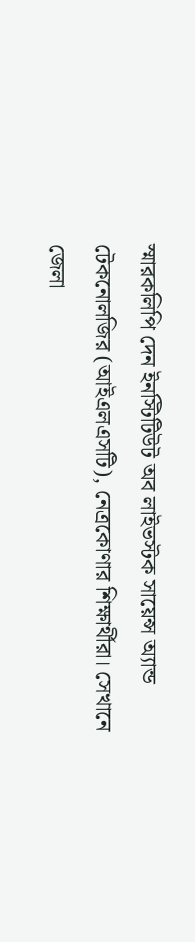স্মারকলিপি দেন ইনস্টিটিউট অব লাইভস্টক সায়েন্স অ্যান্ড টেকনোলজির (আইএলএসটি), নেত্রকোণার শিক্ষার্থীরা। সেখানে জেলা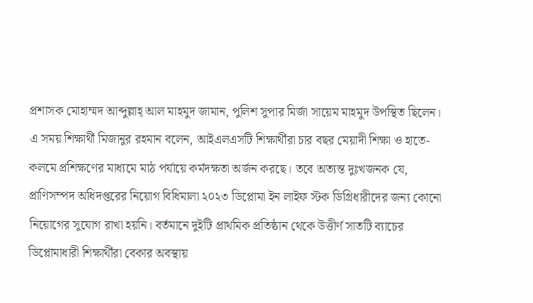প্রশাসক মোহাম্মদ আব্দুল্লাহ্ আল মাহমুদ জামান, পুলিশ সুপার মির্জা সায়েম মাহমুদ উপস্থিত ছিলেন। এ সময় শিক্ষার্থী মিজানুর রহমান বলেন, আইএলএসটি শিক্ষার্থীরা চার বছর মেয়াদী শিক্ষা ও হাতে-কলমে প্রশিক্ষণের মাধ্যমে মাঠ পর্যায়ে কর্মদক্ষতা অর্জন করছে। তবে অত্যন্ত দুঃখজনক যে, প্রাণিসম্পদ অধিদপ্তরের নিয়োগ বিধিমালা ২০২৩ ডিপ্লোমা ইন লাইফ স্টক ডিগ্রিধারীদের জন্য কোনো নিয়োগের সুযোগ রাখা হয়নি। বর্তমানে দুইটি প্রাথমিক প্রতিষ্ঠান থেকে উত্তীর্ণ সাতটি ব্যাচের ডিপ্লোমাধারী শিক্ষার্থীরা বেকার অবস্থায়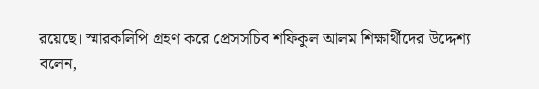রয়েছে। স্মারকলিপি গ্রহণ করে প্রেসসচিব শফিকুল আলম শিক্ষার্থীদের উদ্দেশ্য বলেন,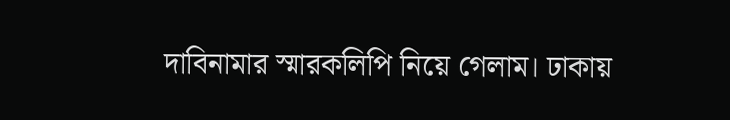দাবিনামার স্মারকলিপি নিয়ে গেলাম। ঢাকায়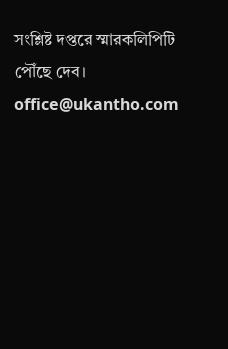সংশ্লিষ্ট দপ্তরে স্মারকলিপিটি পৌঁছে দেব।
office@ukantho.com